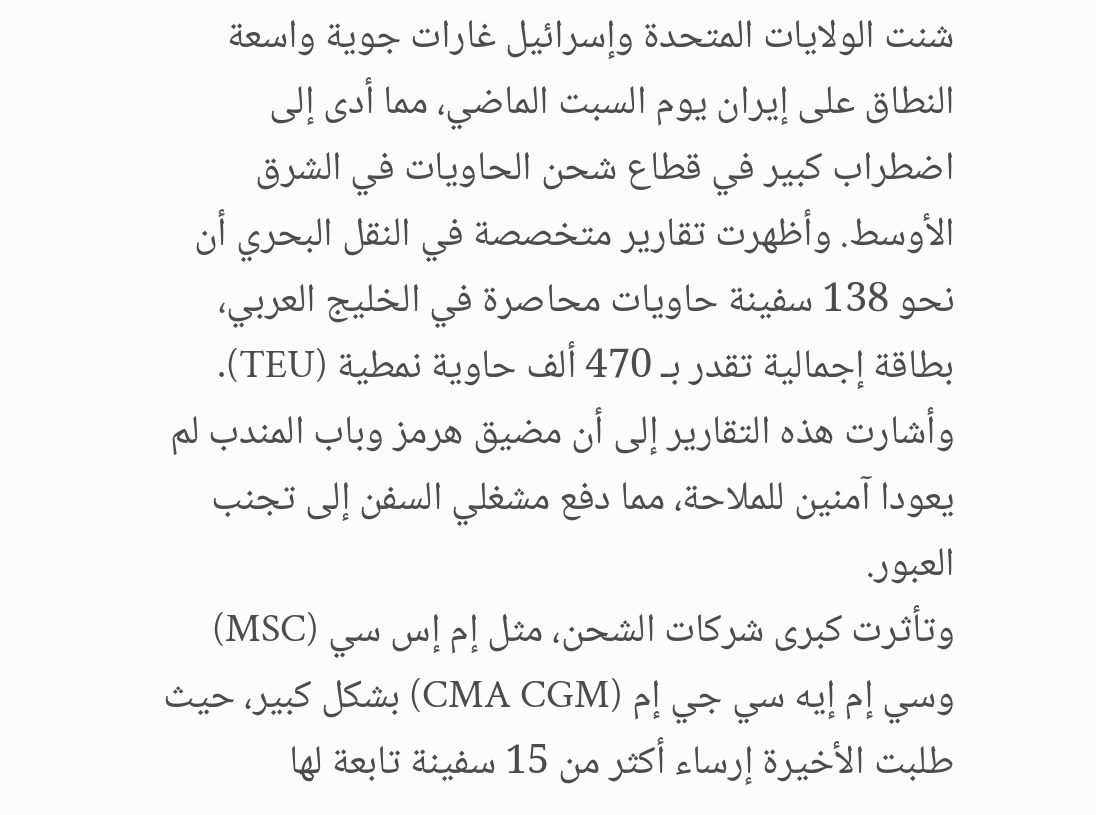شنت الولايات المتحدة وإسرائيل غارات جوية واسعة النطاق على إيران يوم السبت الماضي، مما أدى إلى اضطراب كبير في قطاع شحن الحاويات في الشرق الأوسط. وأظهرت تقارير متخصصة في النقل البحري أن نحو 138 سفينة حاويات محاصرة في الخليج العربي، بطاقة إجمالية تقدر بـ 470 ألف حاوية نمطية (TEU). وأشارت هذه التقارير إلى أن مضيق هرمز وباب المندب لم يعودا آمنين للملاحة، مما دفع مشغلي السفن إلى تجنب العبور.
وتأثرت كبرى شركات الشحن، مثل إم إس سي (MSC) وسي إم إيه سي جي إم (CMA CGM) بشكل كبير، حيث طلبت الأخيرة إرساء أكثر من 15 سفينة تابعة لها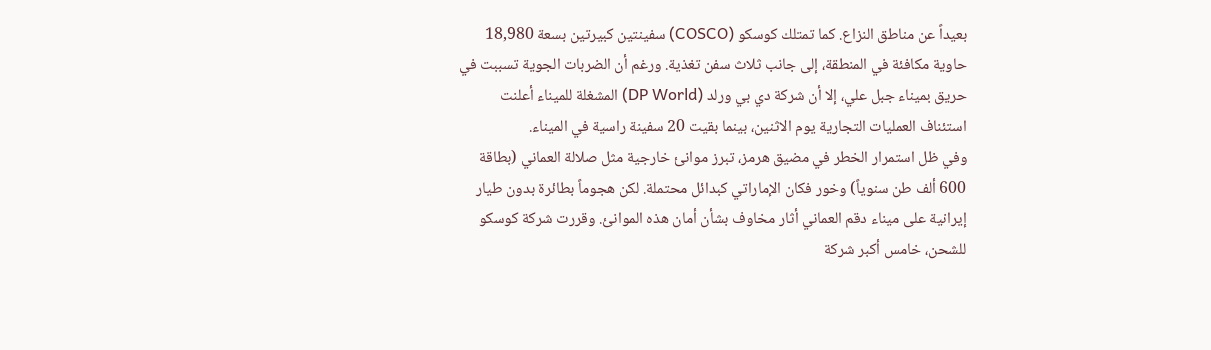بعيداً عن مناطق النزاع. كما تمتلك كوسكو (COSCO) سفينتين كبيرتين بسعة 18,980 حاوية مكافئة في المنطقة، إلى جانب ثلاث سفن تغذية. ورغم أن الضربات الجوية تسببت في حريق بميناء جبل علي، إلا أن شركة دي بي ورلد (DP World) المشغلة للميناء أعلنت استئناف العمليات التجارية يوم الاثنين، بينما بقيت 20 سفينة راسية في الميناء.
وفي ظل استمرار الخطر في مضيق هرمز، تبرز موانئ خارجية مثل صلالة العماني (بطاقة 600 ألف طن سنوياً) وخور فكان الإماراتي كبدائل محتملة. لكن هجوماً بطائرة بدون طيار إيرانية على ميناء دقم العماني أثار مخاوف بشأن أمان هذه الموانئ. وقررت شركة كوسكو للشحن، خامس أكبر شركة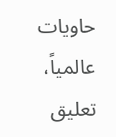حاويات عالمياً، تعليق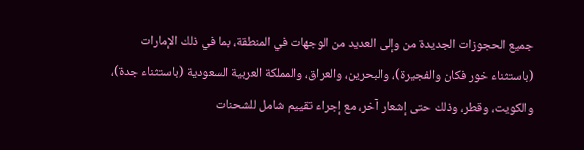جميع الحجوزات الجديدة من وإلى العديد من الوجهات في المنطقة، بما في ذلك الإمارات (باستثناء خور فكان والفجيرة)، والبحرين، والعراق، والمملكة العربية السعودية (باستثناء جدة)، والكويت، وقطر، وذلك حتى إشعار آخر، مع إجراء تقييم شامل للشحنات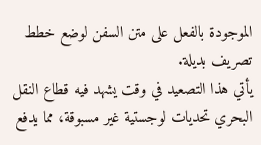الموجودة بالفعل على متن السفن لوضع خطط تصريف بديلة.
يأتي هذا التصعيد في وقت يشهد فيه قطاع النقل البحري تحديات لوجستية غير مسبوقة، مما يدفع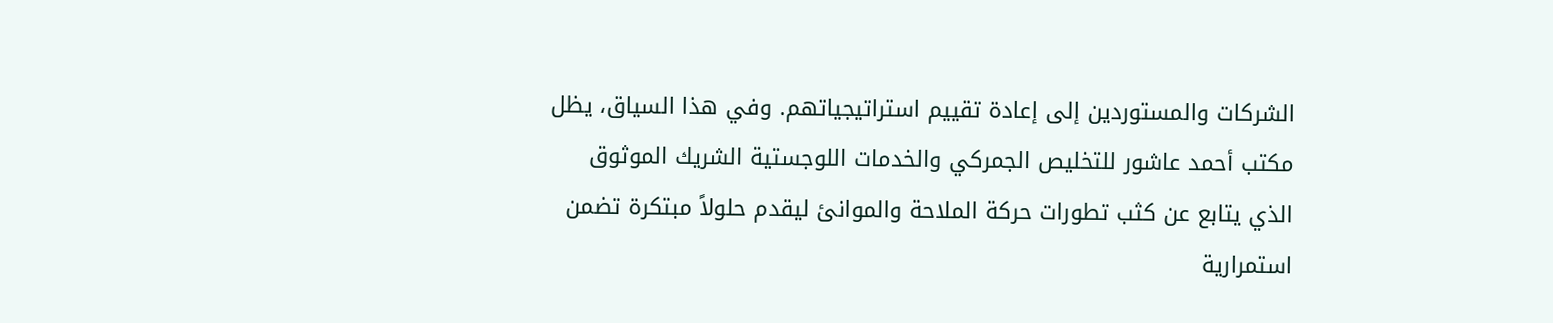الشركات والمستوردين إلى إعادة تقييم استراتيجياتهم. وفي هذا السياق، يظل مكتب أحمد عاشور للتخليص الجمركي والخدمات اللوجستية الشريك الموثوق الذي يتابع عن كثب تطورات حركة الملاحة والموانئ ليقدم حلولاً مبتكرة تضمن استمرارية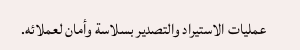عمليات الاستيراد والتصدير بسلاسة وأمان لعملائه.